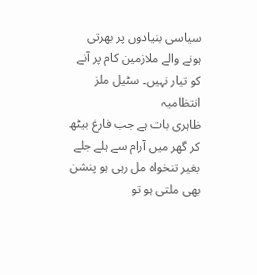سیاسی بنیادوں پر بھرتی ہونے والے ملازمین کام پر آنے کو تیار نہیں۔ سٹیل ملز انتظامیہ
ظاہری بات ہے جب فارغ بیٹھ کر گھر میں آرام سے ہلے جلے بغیر تنخواہ مل رہی ہو پنشن بھی ملتی ہو تو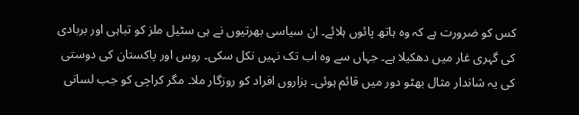کس کو ضرورت ہے کہ وہ ہاتھ پائوں ہلائے۔ ان سیاسی بھرتیوں نے ہی سٹیل ملز کو تباہی اور بربادی کی گہری غار میں دھکیلا ہے۔ جہاں سے وہ اب تک نہیں نکل سکی۔ روس اور پاکستان کی دوستی کی یہ شاندار مثال بھٹو دور میں قائم ہوئی۔ ہزاروں افراد کو روزگار ملا۔ مگر کراچی کو جب لسانی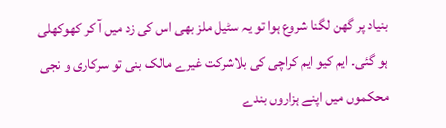بنیاد پر گھن لگنا شروع ہوا تو یہ سٹیل ملز بھی اس کی زد میں آ کر کھوکھلی ہو گئی۔ ایم کیو ایم کراچی کی بلاشرکت غیرے مالک بنی تو سرکاری و نجی محکموں میں اپنے ہزاروں بندے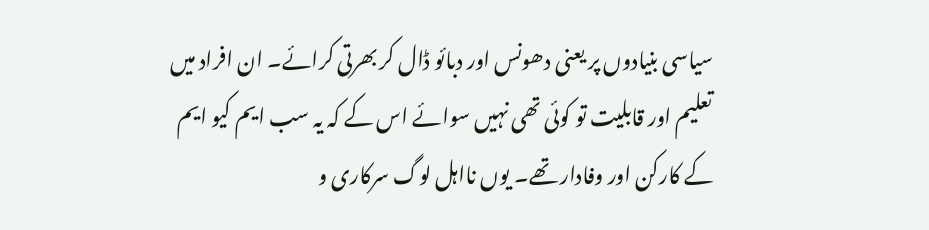سیاسی بنیادوں پر یعنی دھونس اور دبائو ڈال کر بھرتی کرائے۔ ان افراد میں تعلیم اور قابلیت تو کوئی تھی نہیں سوائے اس کے کہ یہ سب ایم کیو ایم کے کارکن اور وفادار تھے۔ یوں نااہل لوگ سرکاری و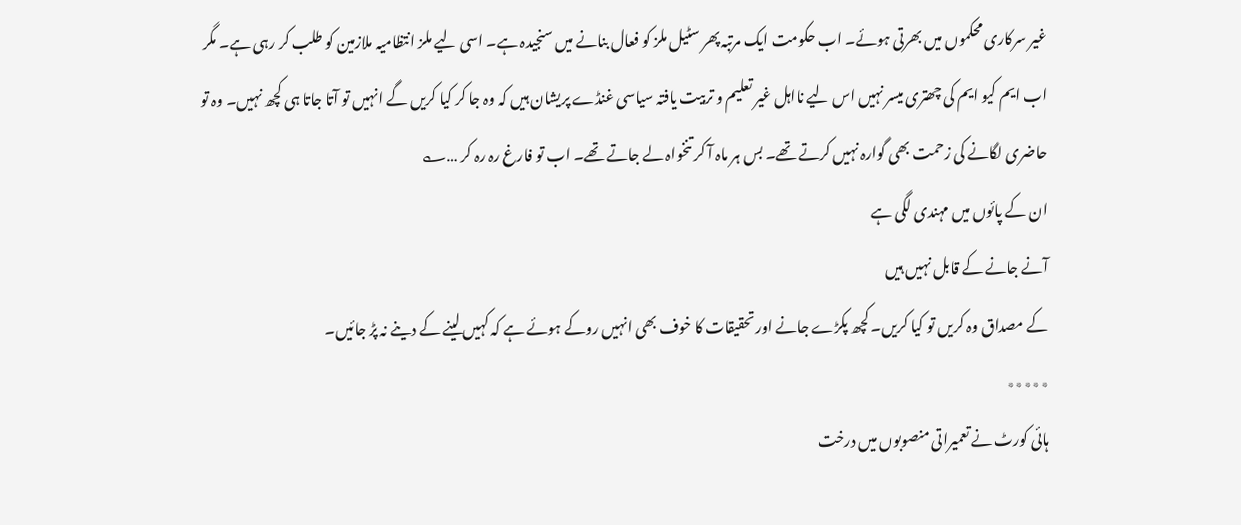غیر سرکاری محکموں میں بھرتی ہوئے۔ اب حکومت ایک مرتبہ پھر سٹیل ملز کو فعال بنانے میں سنجیدہ ہے۔ اسی لیے ملز انتظامیہ ملازمین کو طلب کر رہی ہے۔ مگر اب ایم کیو ایم کی چھتری میسر نہیں اس لیے نااہل غیر تعلیم و تربیت یافتہ سیاسی غنڈے پریشان ہیں کہ وہ جا کر کیا کریں گے انہیں تو آتا جاتا ہی کچھ نہیں۔ وہ تو حاضری لگانے کی زحمت بھی گوارہ نہیں کرتے تھے۔ بس ہر ماہ آ کر تنخواہ لے جاتے تھے۔ اب تو فارغ رہ رہ کر …؎
ان کے پائوں میں مہندی لگی ہے
آنے جانے کے قابل نہیں ہیں
کے مصداق وہ کریں تو کیا کریں۔ کچھ پکڑے جانے اور تحقیقات کا خوف بھی انہیں روکے ہوئے ہے کہ کہیں لینے کے دینے نہ پڑ جائیں۔
٭٭٭٭٭
ہائی کورٹ نے تعمیراتی منصوبوں میں درخت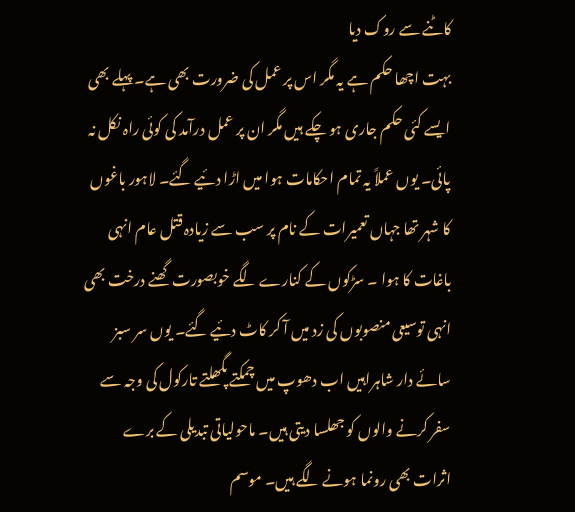کاٹنے سے روک دیا
بہت اچھا حکم ہے یہ مگر اس پر عمل کی ضرورت بھی ہے۔ پہلے بھی ایسے کئی حکم جاری ہو چکے ہیں مگر ان پر عمل درآمد کی کوئی راہ نکل نہ پائی۔ یوں عملاً یہ تمام احکامات ہوا میں اڑا دئیے گئے۔ لاہور باغوں کا شہر تھا جہاں تعمیرات کے نام پر سب سے زیادہ قتل عام انہی باغات کا ہوا ۔ سڑکوں کے کنارے لگے خوبصورت گھنے درخت بھی انہی توسیعی منصوبوں کی زد میں آ کر کاٹ دئیے گئے۔ یوں سر سبز سائے دار شاہراہیں اب دھوپ میں چمکتے پگھلتے تارکول کی وجہ سے سفر کرنے والوں کو جھلسا دیتی ہیں۔ ماحولیاتی تبدیلی کے برے اثرات بھی رونما ہونے لگے ہیں۔ موسم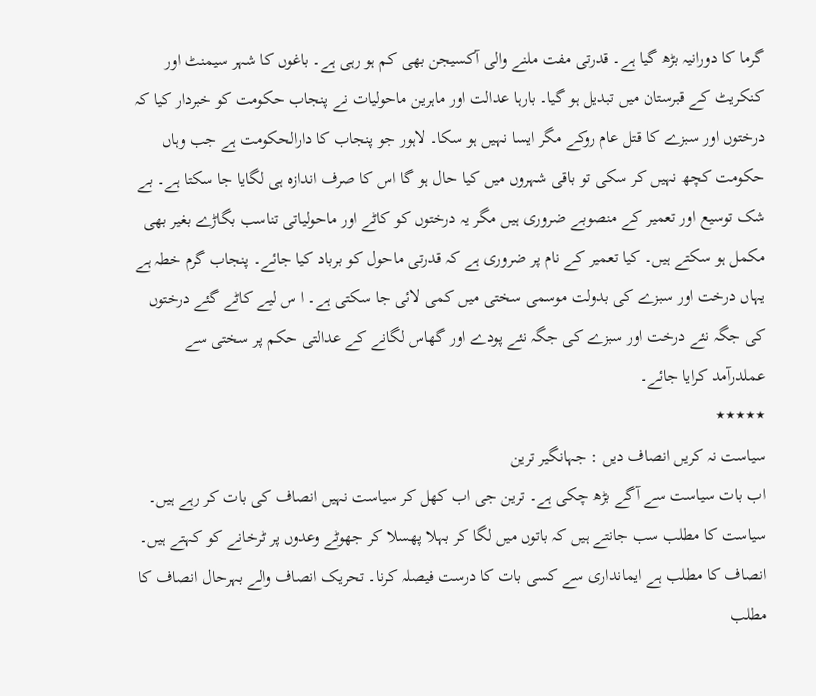گرما کا دورانیہ بڑھ گیا ہے۔ قدرتی مفت ملنے والی آکسیجن بھی کم ہو رہی ہے۔ باغوں کا شہر سیمنٹ اور کنکریٹ کے قبرستان میں تبدیل ہو گیا۔ بارہا عدالت اور ماہرین ماحولیات نے پنجاب حکومت کو خبردار کیا کہ درختوں اور سبزے کا قتل عام روکے مگر ایسا نہیں ہو سکا۔ لاہور جو پنجاب کا دارالحکومت ہے جب وہاں حکومت کچھ نہیں کر سکی تو باقی شہروں میں کیا حال ہو گا اس کا صرف اندازہ ہی لگایا جا سکتا ہے۔ بے شک توسیع اور تعمیر کے منصوبے ضروری ہیں مگر یہ درختوں کو کاٹے اور ماحولیاتی تناسب بگاڑے بغیر بھی مکمل ہو سکتے ہیں۔ کیا تعمیر کے نام پر ضروری ہے کہ قدرتی ماحول کو برباد کیا جائے۔ پنجاب گرم خطہ ہے یہاں درخت اور سبزے کی بدولت موسمی سختی میں کمی لائی جا سکتی ہے۔ ا س لیے کاٹے گئے درختوں کی جگہ نئے درخت اور سبزے کی جگہ نئے پودے اور گھاس لگانے کے عدالتی حکم پر سختی سے عملدرآمد کرایا جائے۔
٭٭٭٭٭
سیاست نہ کریں انصاف دیں : جہانگیر ترین
اب بات سیاست سے آگے بڑھ چکی ہے۔ ترین جی اب کھل کر سیاست نہیں انصاف کی بات کر رہے ہیں۔ سیاست کا مطلب سب جانتے ہیں کہ باتوں میں لگا کر بہلا پھسلا کر جھوٹے وعدوں پر ٹرخانے کو کہتے ہیں۔ انصاف کا مطلب ہے ایمانداری سے کسی بات کا درست فیصلہ کرنا۔ تحریک انصاف والے بہرحال انصاف کا مطلب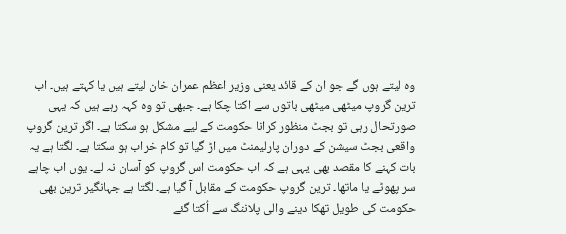وہ لیتے ہوں گے جو ان کے قائد یعنی وزیر اعظم عمران خان لیتے ہیں یا کہتے ہیں۔ اب ترین گروپ میٹھی میٹھی باتوں سے اکتا چکا ہے۔ جبھی تو وہ کہہ رہے ہیں کہ یہی صورتحال رہی تو بجٹ منظور کرانا حکومت کے لیے مشکل ہو سکتا ہے۔ اگر ترین گروپ واقعی بجٹ سیشن کے دوران پارلیمنٹ میں اڑ گیا تو کام خراب ہو سکتا ہے۔ لگتا ہے یہ بات کہنے کا مقصد بھی یہی ہے کہ اب حکومت اس گروپ کو آسان نہ لے۔ یوں اب چاہے سر پھوٹے یا ماتھا۔ ترین گروپ حکومت کے مقابل آ گیا ہے۔ لگتا ہے جہانگیر ترین بھی حکومت کی طویل تھکا دینے والی پلاننگ سے اُکتا گئے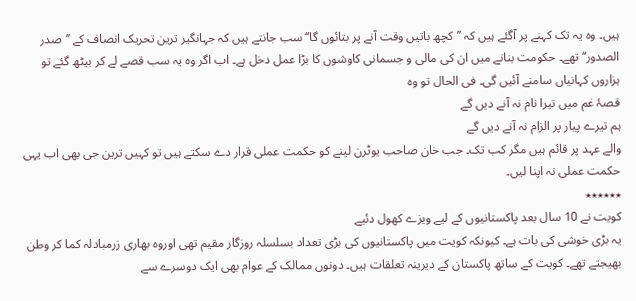ہیں۔ وہ یہ تک کہنے پر آگئے ہیں کہ ’’کچھ باتیں وقت آنے پر بتائوں گا‘‘ سب جانتے ہیں کہ جہانگیر ترین تحریک انصاف کے ’’صدر الصدور‘‘ تھے۔ حکومت بنانے میں ان کی مالی و جسمانی کاوشوں کا بڑا عمل دخل ہے۔ اب اگر وہ یہ سب قصے لے کر بیٹھ گئے تو ہزاروں کہانیاں سامنے آئیں گی۔ فی الحال تو وہ
قصۂ غم میں تیرا نام نہ آنے دیں گے
ہم تیرے پیار پر الزام نہ آنے دیں گے
والے عہد پر قائم ہیں مگر کب تک۔ جب خان صاحب یوٹرن لینے کو حکمت عملی قرار دے سکتے ہیں تو کہیں ترین جی بھی اب یہی حکمت عملی نہ اپنا لیں۔
٭٭٭٭٭٭
کویت نے 10 سال بعد پاکستانیوں کے لیے ویزے کھول دئیے
یہ بڑی خوشی کی بات ہے۔ کیونکہ کویت میں پاکستانیوں کی بڑی تعداد بسلسلہ روزگار مقیم تھی اوروہ بھاری زرمبادلہ کما کر وطن بھیجتے تھے۔ کویت کے ساتھ پاکستان کے دیرینہ تعلقات ہیں۔ دونوں ممالک کے عوام بھی ایک دوسرے سے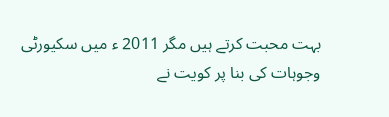بہت محبت کرتے ہیں مگر 2011 ء میں سکیورٹی وجوہات کی بنا پر کویت نے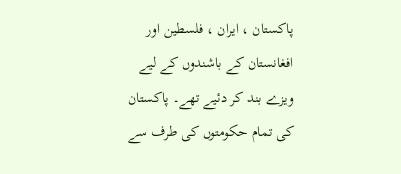پاکستان ، ایران ، فلسطین اور افغانستان کے باشندوں کے لیے ویزے بند کر دئیے تھے۔ پاکستان کی تمام حکومتوں کی طرف سے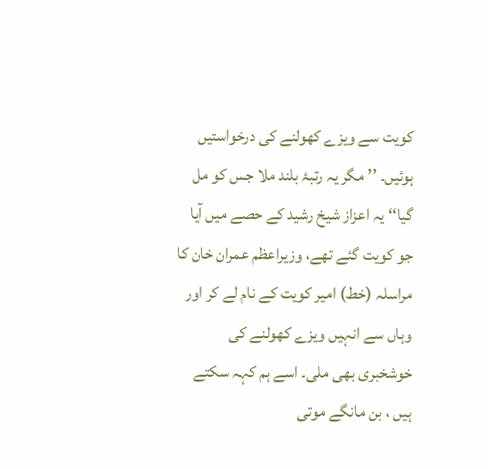کویت سے ویزے کھولنے کی درخواستیں ہوئیں۔ ’’مگر یہ رتبۂ بلند ملا جس کو مل گیا‘‘ یہ اعزاز شیخ رشید کے حصے میں آیا جو کویت گئے تھے، وزیراعظم عمران خان کا مراسلہ (خط) امیر کویت کے نام لے کر اور وہاں سے انہیں ویزے کھولنے کی خوشخبری بھی ملی۔ اسے ہم کہہ سکتے ہیں ، بن مانگے موتی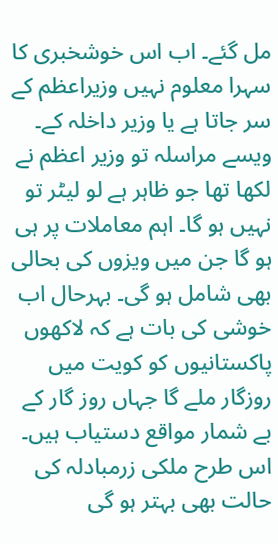مل گئے۔ اب اس خوشخبری کا سہرا معلوم نہیں وزیراعظم کے سر جاتا ہے یا وزیر داخلہ کے۔ ویسے مراسلہ تو وزیر اعظم نے لکھا تھا جو ظاہر ہے لو لیٹر تو نہیں ہو گا۔ اہم معاملات پر ہی ہو گا جن میں ویزوں کی بحالی بھی شامل ہو گی۔ بہرحال اب خوشی کی بات ہے کہ لاکھوں پاکستانیوں کو کویت میں روزگار ملے گا جہاں روز گار کے بے شمار مواقع دستیاب ہیں۔ اس طرح ملکی زرمبادلہ کی حالت بھی بہتر ہو گی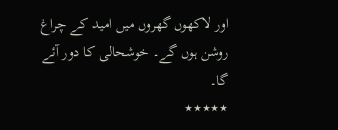اور لاکھوں گھروں میں امید کے چراغ روشن ہوں گے۔ خوشحالی کا دور آئے گا۔
٭٭٭٭٭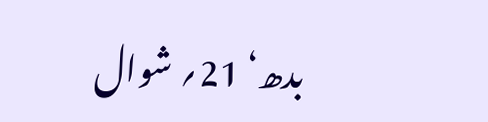بدھ‘ 21؍ شوال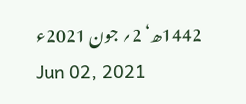1442ھ‘ 2؍ جون 2021ء
Jun 02, 2021